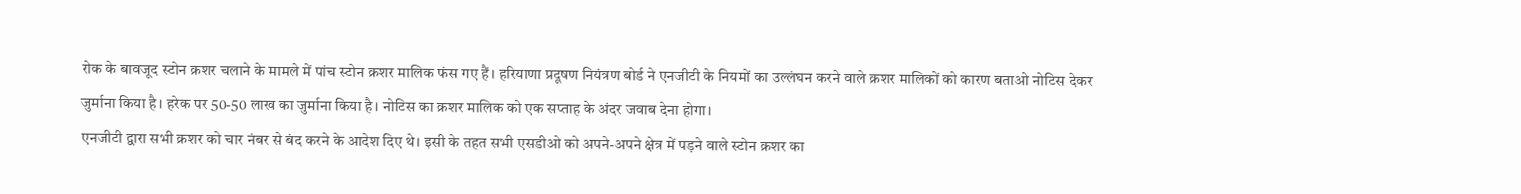रोक के बावजूद स्टोन क्रशर चलाने के मामले में पांच स्टोन क्रशर मालिक फंस गए हैं। हरियाणा प्रदूषण नियंत्रण बोर्ड ने एनजीटी के नियमों का उल्लंघन करने वाले क्रशर मालिकों को कारण बताओ नोटिस देकर जुर्माना किया है। हरेक पर 50-50 लाख का जुर्माना किया है। नोटिस का क्रशर मालिक को एक सप्ताह के अंदर जवाब देना होगा।
एनजीटी द्वारा सभी क्रशर को चार नंबर से बंद करने के आदेश दिए थे। इसी के तहत सभी एसडीओ को अपने-अपने क्षेत्र में पड़ने वाले स्टोन क्रशर का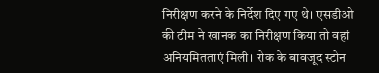निरीक्षण करने के निर्देश दिए गए थे। एसडीओ की टीम ने खानक का निरीक्षण किया तो वहां अनियमितताएं मिली। रोक के बावजूद स्टोन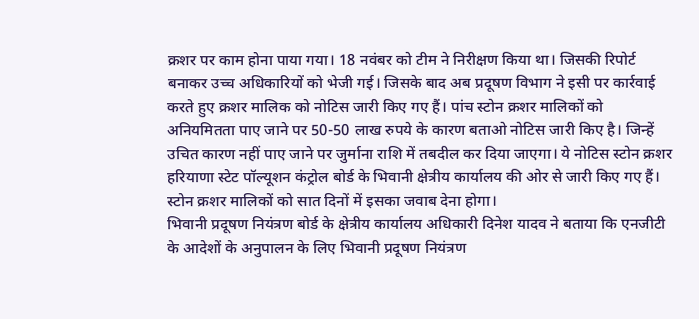क्रशर पर काम होना पाया गया। 18 नवंबर को टीम ने निरीक्षण किया था। जिसकी रिपोर्ट बनाकर उच्च अधिकारियों को भेजी गई। जिसके बाद अब प्रदूषण विभाग ने इसी पर कार्रवाई करते हुए क्रशर मालिक को नोटिस जारी किए गए हैं। पांच स्टोन क्रशर मालिकों को अनियमितता पाए जाने पर 50-50 लाख रुपये के कारण बताओ नोटिस जारी किए है। जिन्हें उचित कारण नहीं पाए जाने पर जुर्माना राशि में तबदील कर दिया जाएगा। ये नोटिस स्टोन क्रशर हरियाणा स्टेट पॉल्यूशन कंट्रोल बोर्ड के भिवानी क्षेत्रीय कार्यालय की ओर से जारी किए गए हैं। स्टोन क्रशर मालिकों को सात दिनों में इसका जवाब देना होगा।
भिवानी प्रदूषण नियंत्रण बोर्ड के क्षेत्रीय कार्यालय अधिकारी दिनेश यादव ने बताया कि एनजीटी के आदेशों के अनुपालन के लिए भिवानी प्रदूषण नियंत्रण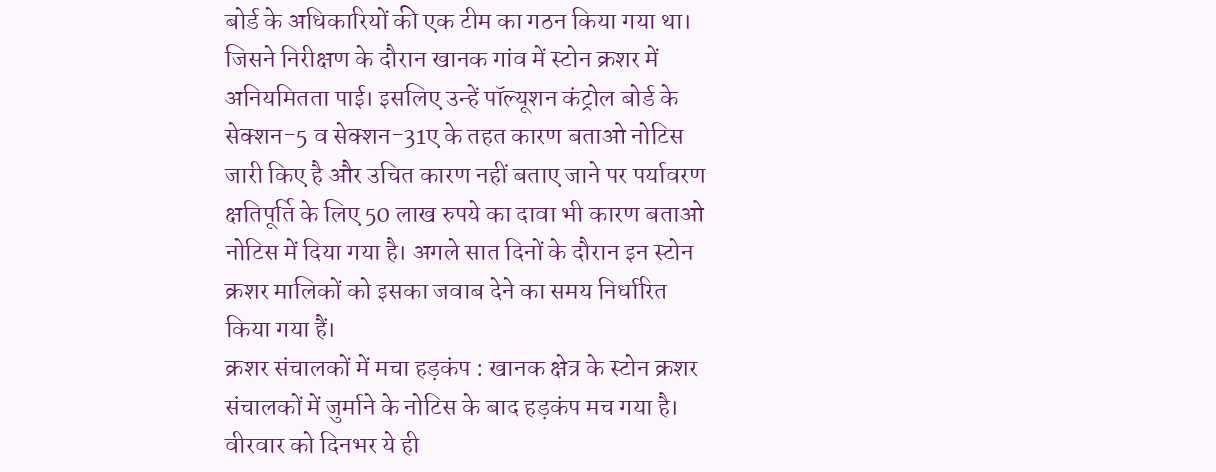बोर्ड के अधिकारियों की एक टीम का गठन किया गया था। जिसने निरीक्षण के दौरान खानक गांव में स्टोन क्रशर में अनियमितता पाई। इसलिए उन्हें पॉल्यूशन कंट्रोल बोर्ड के सेक्शन-5 व सेक्शन-31ए के तहत कारण बताओ नोटिस जारी किए है और उचित कारण नहीं बताए जाने पर पर्यावरण क्षतिपूर्ति के लिए 50 लाख रुपये का दावा भी कारण बताओ नोटिस में दिया गया है। अगले सात दिनों के दौरान इन स्टोन क्रशर मालिकों को इसका जवाब देने का समय निर्धारित किया गया हैं।
क्रशर संचालकों में मचा हड़कंप : खानक क्षेत्र के स्टोन क्रशर संचालकों में जुर्माने के नोटिस के बाद हड़कंप मच गया है। वीरवार को दिनभर ये ही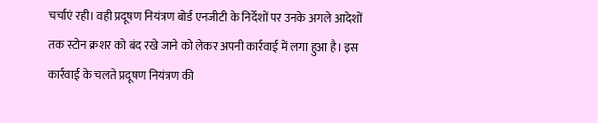चर्चाएं रही। वही प्रदूषण नियंत्रण बोर्ड एनजीटी के निर्देशों पर उनके अगले आदेशों तक स्टोन क्रशर को बंद रखे जाने को लेकर अपनी कार्रवाई में लगा हुआ है। इस कार्रवाई के चलते प्रदूषण नियंत्रण की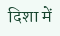दिशा में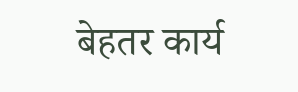बेहतर कार्य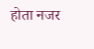होता नजर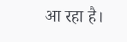आ रहा है।